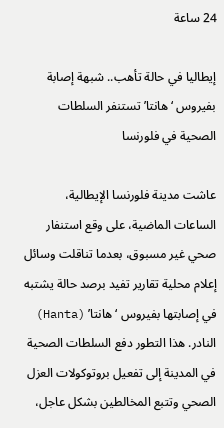24 ساعة

إيطاليا في حالة تأهب.. شبهة إصابة بفيروس ‘هانتا’ تستنفر السلطات الصحية في فلورنسا

عاشت مدينة فلورنسا الإيطالية، الساعات الماضية، على وقع استنفار صحي غير مسبوق، بعدما تناقلت وسائل إعلام محلية تقارير تفيد برصد حالة يشتبه في إصابتها بفيروس ‘هانتا’ (Hanta) النادر. هذا التطور دفع السلطات الصحية في المدينة إلى تفعيل بروتوكولات العزل الصحي وتتبع المخالطين بشكل عاجل،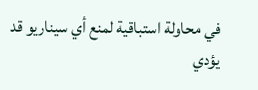في محاولة استباقية لمنع أي سيناريو قد يؤدي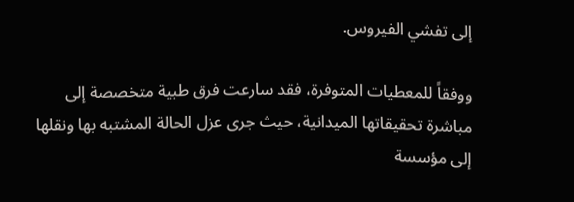إلى تفشي الفيروس.

ووفقاً للمعطيات المتوفرة، فقد سارعت فرق طبية متخصصة إلى مباشرة تحقيقاتها الميدانية، حيث جرى عزل الحالة المشتبه بها ونقلها إلى مؤسسة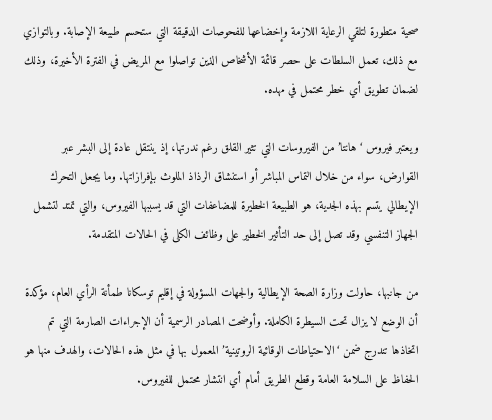صحية متطورة لتلقي الرعاية اللازمة وإخضاعها للفحوصات الدقيقة التي ستحسم طبيعة الإصابة. وبالتوازي مع ذلك، تعمل السلطات على حصر قائمة الأشخاص الذين تواصلوا مع المريض في الفترة الأخيرة، وذلك لضمان تطويق أي خطر محتمل في مهده.

ويعتبر فيروس ‘هانتا’ من الفيروسات التي تثير القلق رغم ندرتها، إذ ينتقل عادة إلى البشر عبر القوارض، سواء من خلال التماس المباشر أو استنشاق الرذاذ الملوث بإفرازاتها. وما يجعل التحرك الإيطالي يتسم بهذه الجدية، هو الطبيعة الخطيرة للمضاعفات التي قد يسببها الفيروس، والتي تمتد لتشمل الجهاز التنفسي وقد تصل إلى حد التأثير الخطير على وظائف الكلى في الحالات المتقدمة.

من جانبها، حاولت وزارة الصحة الإيطالية والجهات المسؤولة في إقليم توسكانا طمأنة الرأي العام، مؤكدة أن الوضع لا يزال تحت السيطرة الكاملة. وأوضحت المصادر الرسمية أن الإجراءات الصارمة التي تم اتخاذها تندرج ضمن ‘الاحتياطات الوقائية الروتينية’ المعمول بها في مثل هذه الحالات، والهدف منها هو الحفاظ على السلامة العامة وقطع الطريق أمام أي انتشار محتمل للفيروس.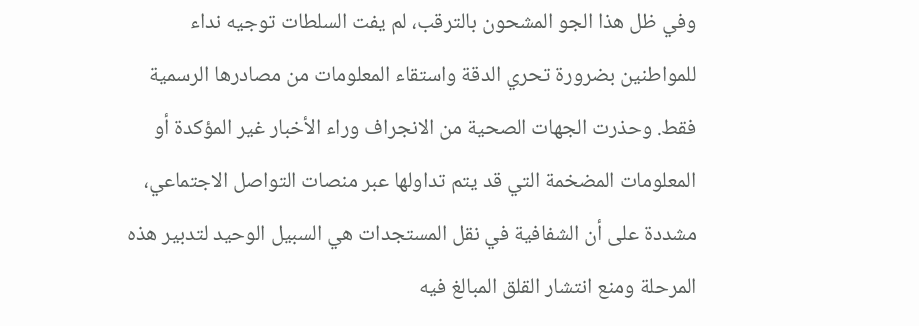وفي ظل هذا الجو المشحون بالترقب، لم يفت السلطات توجيه نداء للمواطنين بضرورة تحري الدقة واستقاء المعلومات من مصادرها الرسمية فقط. وحذرت الجهات الصحية من الانجراف وراء الأخبار غير المؤكدة أو المعلومات المضخمة التي قد يتم تداولها عبر منصات التواصل الاجتماعي، مشددة على أن الشفافية في نقل المستجدات هي السبيل الوحيد لتدبير هذه المرحلة ومنع انتشار القلق المبالغ فيه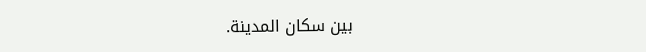بين سكان المدينة.